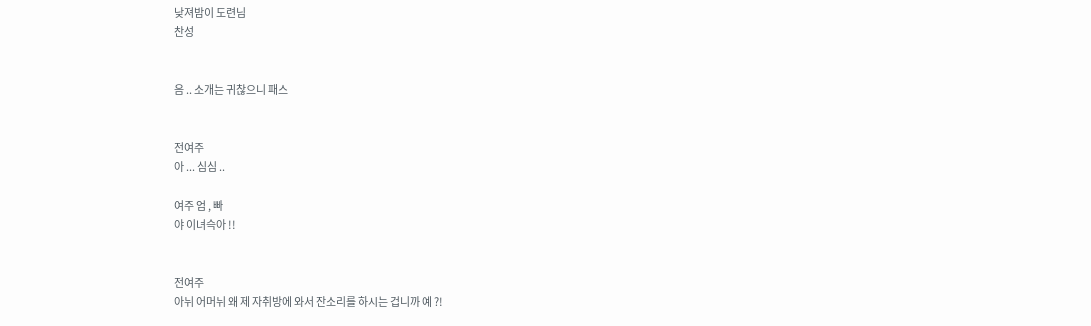낮져밤이 도련님
찬성


음 .. 소개는 귀찮으니 패스


전여주
아 ... 심심 ..

여주 엄 , 빠
야 이녀슥아 !!


전여주
아뉘 어머뉘 왜 제 자취방에 와서 잔소리를 하시는 겁니까 예 ?!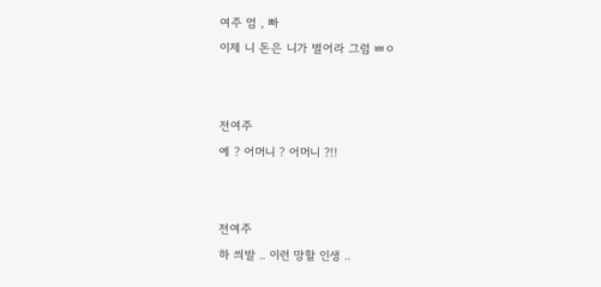여주 엄 , 빠
이제 니 돈은 니가 벌어라 그럼 ㅃㅇ


전여주
예 ? 어머니 ? 어머니 ?!!


전여주
하 씌발 .. 이런 망할 인생 ..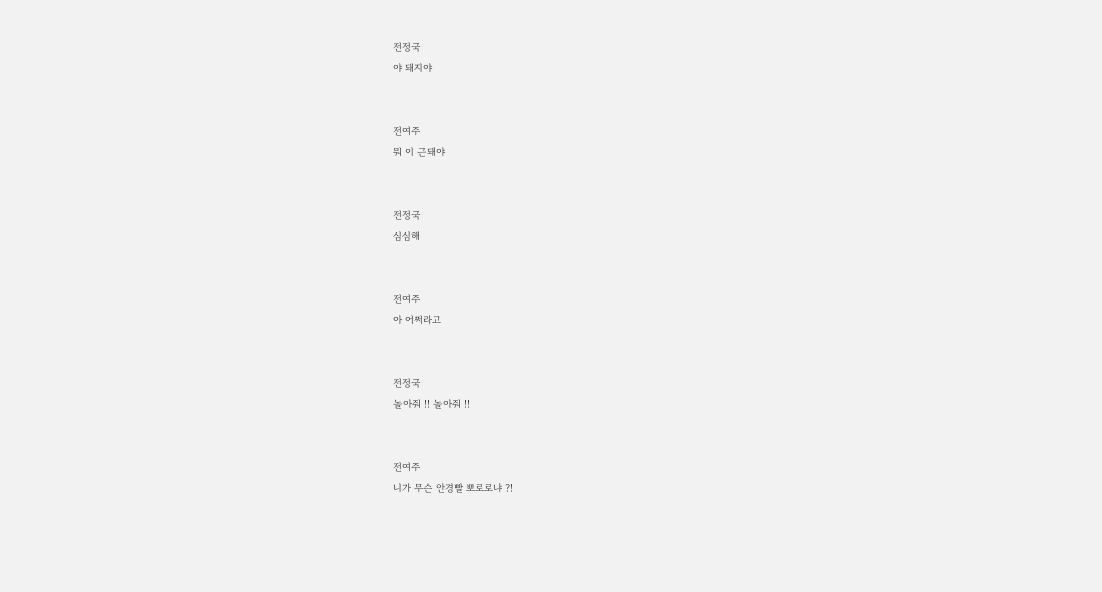전정국
야 돼지야


전여주
뭐 이 근돼야


전정국
심심해


전여주
아 어쩌라고


전정국
놀아줘 !! 놀아줘 !!


전여주
니가 무슨 안경빨 뽀로로냐 ?!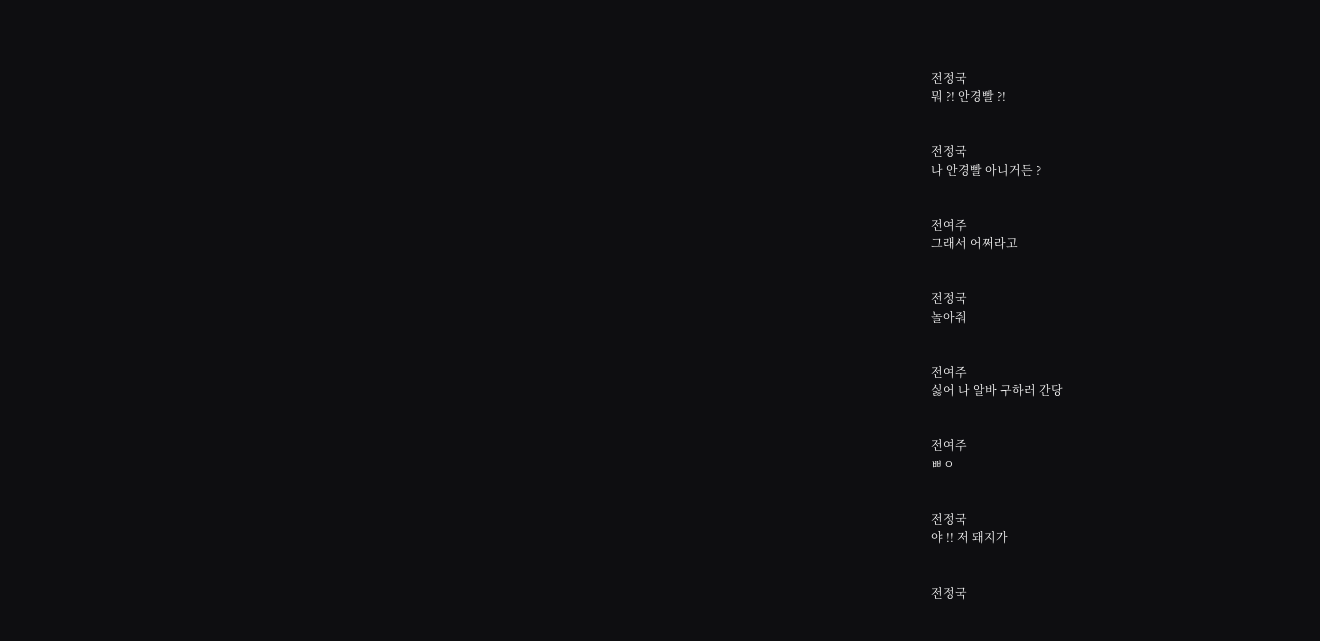전정국
뭐 ?! 안경빨 ?!


전정국
나 안경빨 아니거든 ?


전여주
그래서 어쩌라고


전정국
놀아줘


전여주
싫어 나 알바 구하러 간당


전여주
ㅃㅇ


전정국
야 !! 저 돼지가


전정국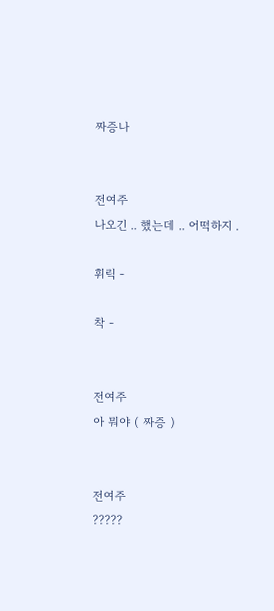짜증나


전여주
나오긴 .. 했는데 .. 어떡하지 .

휘릭 -

착 -


전여주
아 뭐야 ( 짜증 )


전여주
?????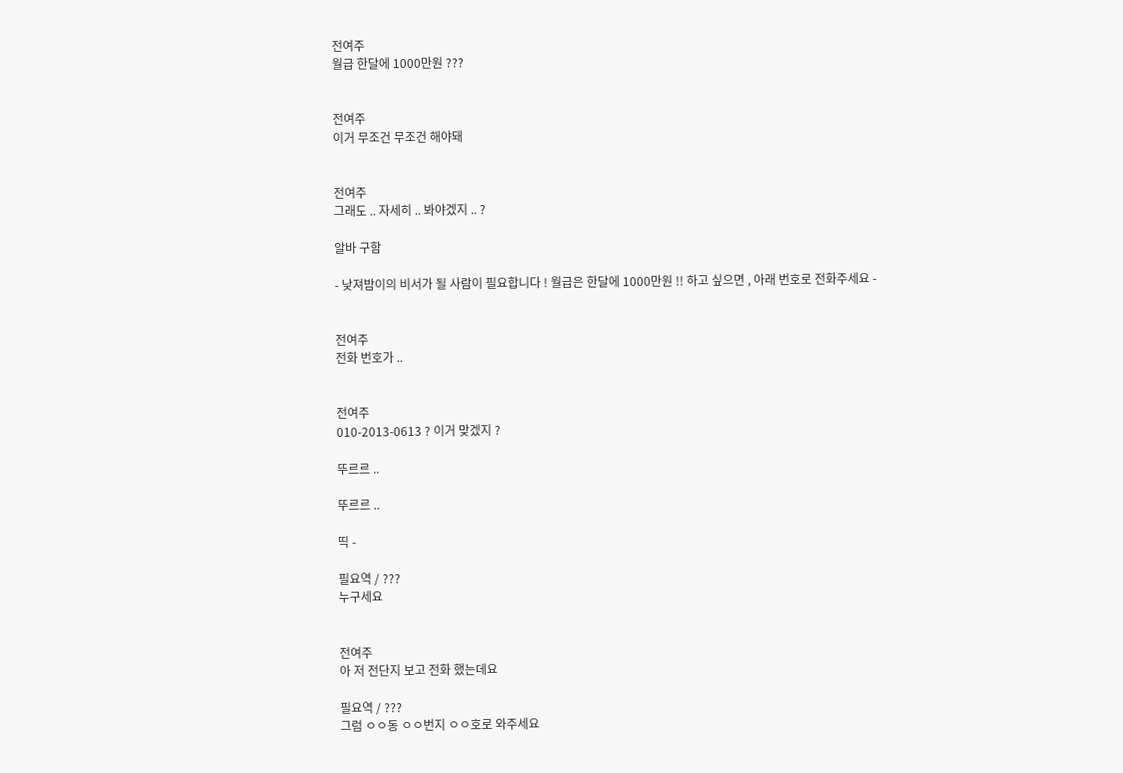전여주
월급 한달에 1000만원 ???


전여주
이거 무조건 무조건 해야돼


전여주
그래도 .. 자세히 .. 봐야겠지 .. ?

알바 구함

- 낮져밤이의 비서가 될 사람이 필요합니다 ! 월급은 한달에 1000만원 !! 하고 싶으면 , 아래 번호로 전화주세요 -


전여주
전화 번호가 ..


전여주
010-2013-0613 ? 이거 맞겠지 ?

뚜르르 ..

뚜르르 ..

띡 -

필요역 / ???
누구세요


전여주
아 저 전단지 보고 전화 했는데요

필요역 / ???
그럼 ㅇㅇ동 ㅇㅇ번지 ㅇㅇ호로 와주세요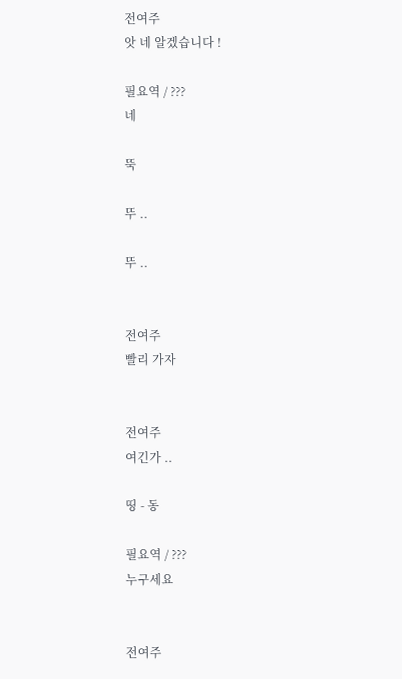전여주
앗 네 알겠습니다 !

필요역 / ???
네

뚝

뚜 ..

뚜 ..


전여주
빨리 가자


전여주
여긴가 ..

띵 - 동

필요역 / ???
누구세요


전여주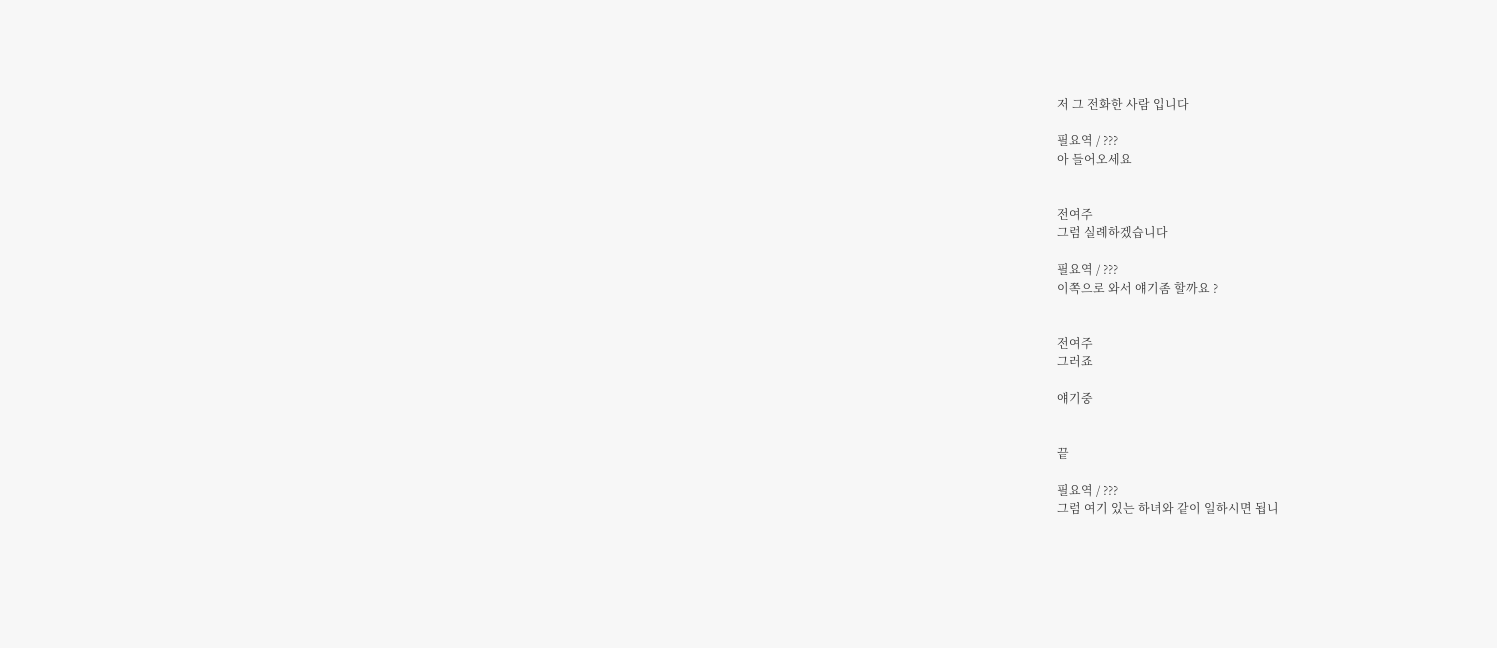저 그 전화한 사람 입니다

필요역 / ???
아 들어오세요


전여주
그럼 실례하겠습니다

필요역 / ???
이쪽으로 와서 얘기좀 할까요 ?


전여주
그러죠

얘기중


끝

필요역 / ???
그럼 여기 있는 하녀와 같이 일하시면 됩니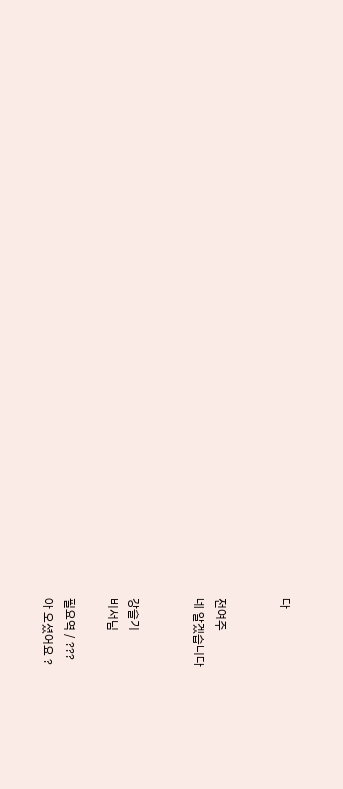다


전여주
네 알겠습니다


강슬기
비서님

필요역 / ???
아 오셨어요 ?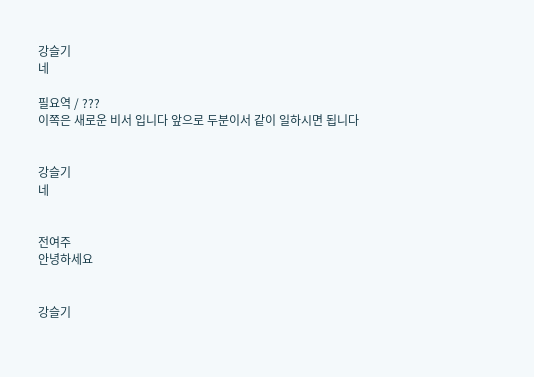강슬기
네

필요역 / ???
이쪽은 새로운 비서 입니다 앞으로 두분이서 같이 일하시면 됩니다


강슬기
네


전여주
안녕하세요


강슬기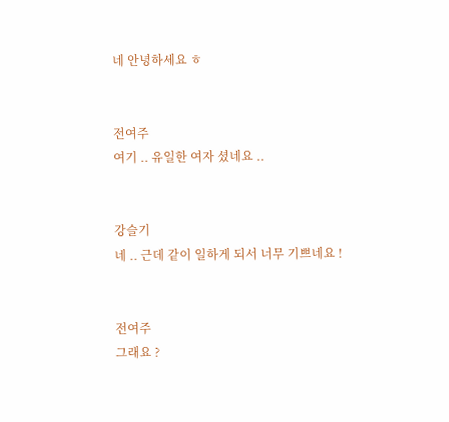네 안녕하세요 ㅎ


전여주
여기 .. 유일한 여자 셨네요 ..


강슬기
네 .. 근데 같이 일하게 되서 너무 기쁘네요 !


전여주
그래요 ?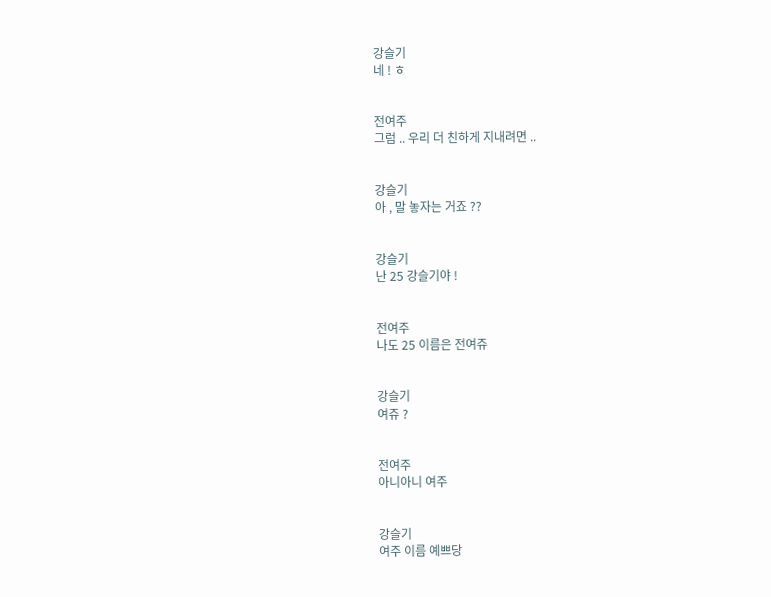강슬기
네 ! ㅎ


전여주
그럼 .. 우리 더 친하게 지내려면 ..


강슬기
아 , 말 놓자는 거죠 ??


강슬기
난 25 강슬기야 !


전여주
나도 25 이름은 전여쥬


강슬기
여쥬 ?


전여주
아니아니 여주


강슬기
여주 이름 예쁘당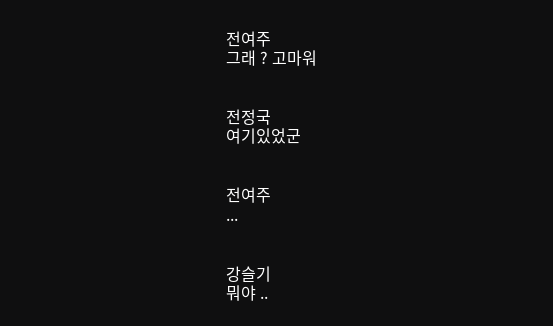전여주
그래 ? 고마워


전정국
여기있었군


전여주
...


강슬기
뭐야 ..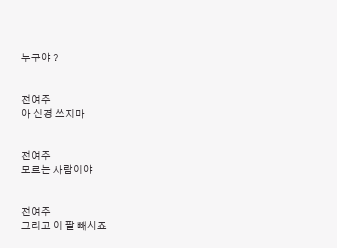누구야 ?


전여주
아 신경 쓰지마


전여주
모르는 사람이야


전여주
그리고 이 팔 빼시죠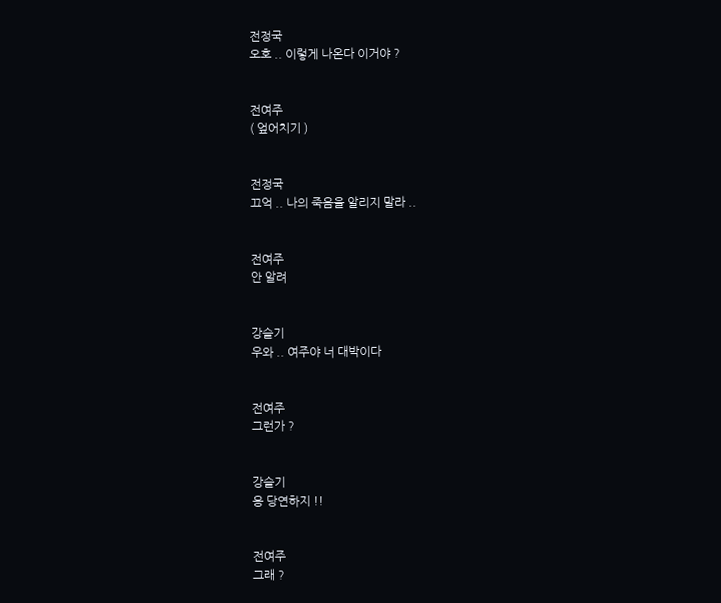전정국
오호 .. 이렇게 나온다 이거야 ?


전여주
( 엎어치기 )


전정국
끄억 .. 나의 죽음을 알리지 말라 ..


전여주
안 알려


강슬기
우와 .. 여주야 너 대박이다


전여주
그런가 ?


강슬기
응 당연하지 !!


전여주
그래 ?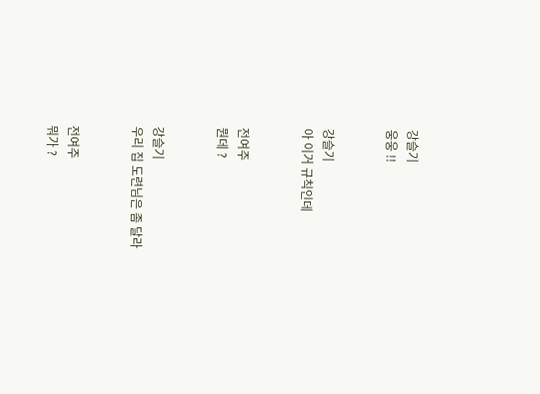강슬기
웅웅 !!


강슬기
아 이거 규칙인데


전여주
뭔데 ?


강슬기
우리 집 도련님은 좀 달라


전여주
뭐가 ?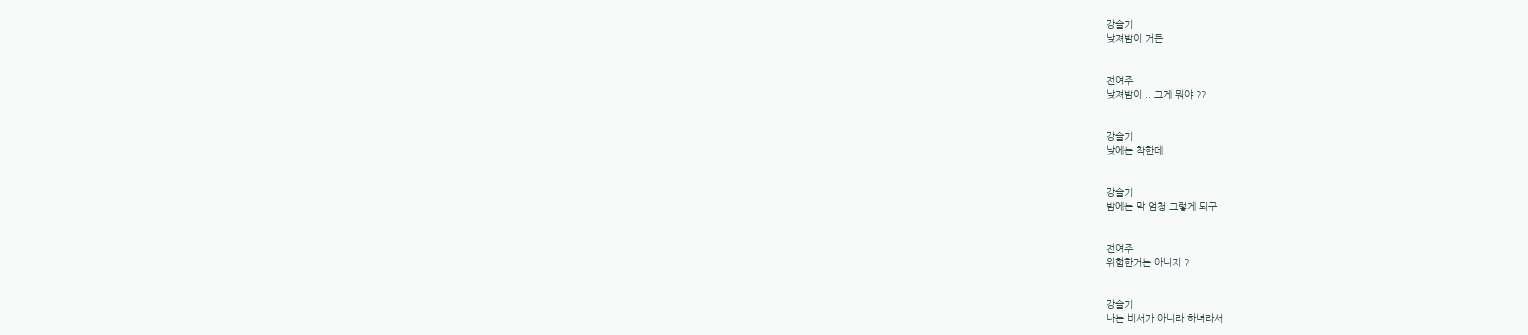강슬기
낮져밤이 거든


전여주
낮져밤이 .. 그게 뭐야 ??


강슬기
낮에는 착한데


강슬기
밤에는 막 엄청 그렇게 되구


전여주
위험한거는 아니지 ?


강슬기
나는 비서가 아니라 하녀라서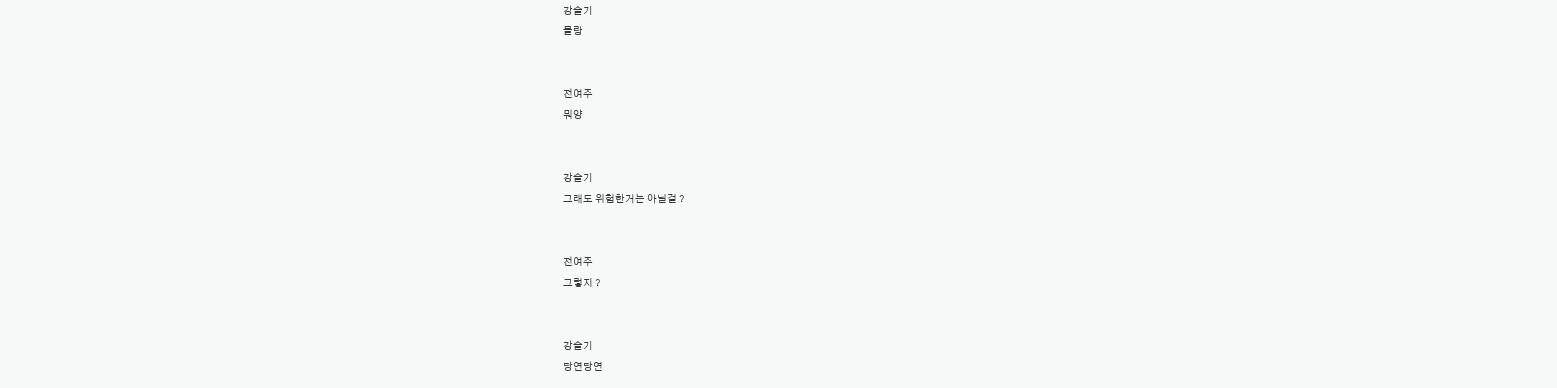강슬기
몰랑


전여주
뭐양


강슬기
그래도 위험한거는 아닐걸 ?


전여주
그렇지 ?


강슬기
당연당연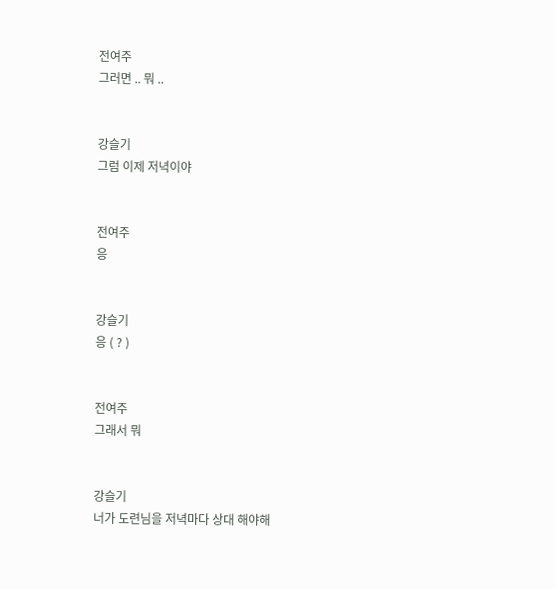전여주
그러면 .. 뭐 ..


강슬기
그럼 이제 저녁이야


전여주
응


강슬기
응 ( ? )


전여주
그래서 뭐


강슬기
너가 도련님을 저녁마다 상대 해야해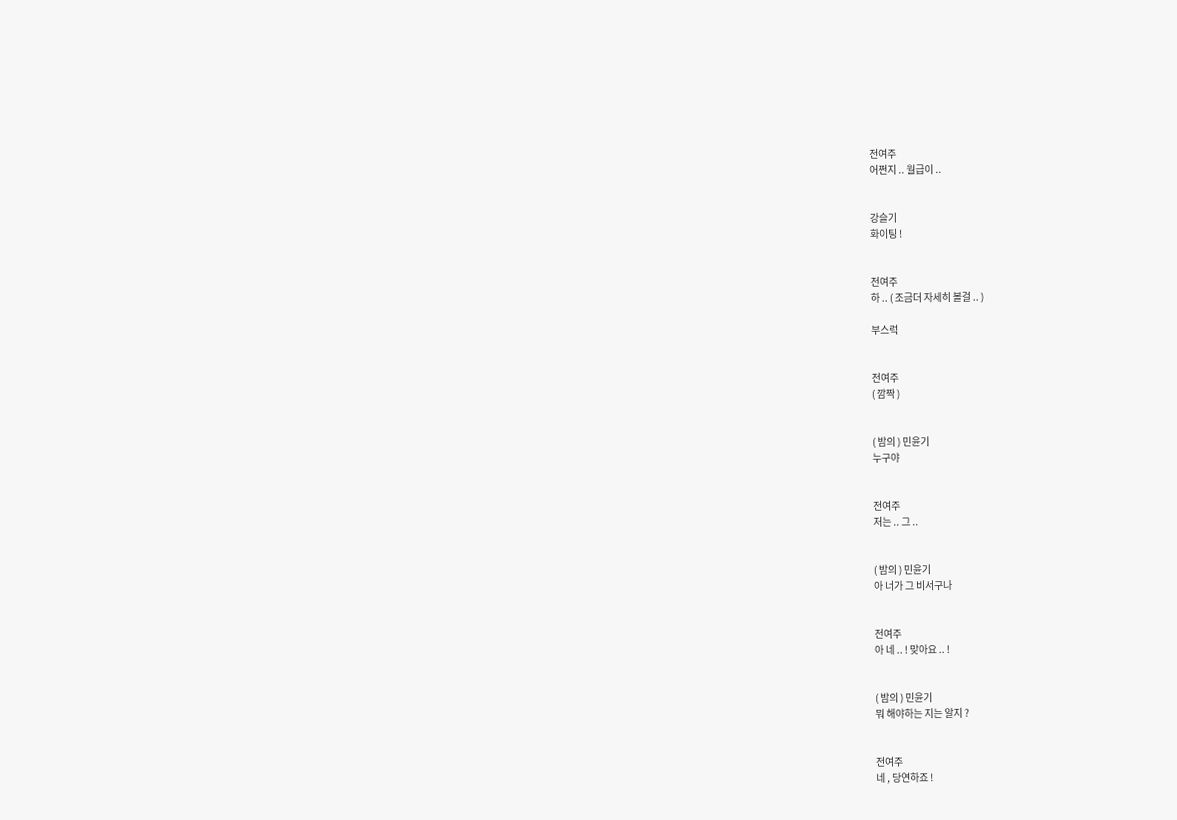전여주
어쩐지 .. 월급이 ..


강슬기
화이팅 !


전여주
하 .. ( 조금더 자세히 볼걸 .. )

부스럭


전여주
( 깜짝 )


( 밤의 ) 민윤기
누구야


전여주
저는 .. 그 ..


( 밤의 ) 민윤기
아 너가 그 비서구나


전여주
아 네 .. ! 맞아요 .. !


( 밤의 ) 민윤기
뭐 해야하는 지는 알지 ?


전여주
네 , 당연하죠 !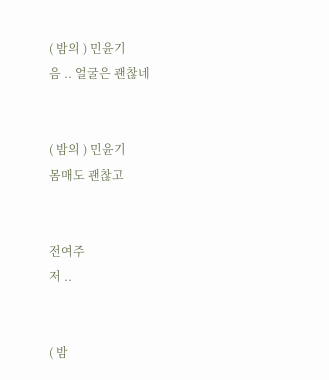( 밤의 ) 민윤기
음 .. 얼굴은 괜찮네


( 밤의 ) 민윤기
몸매도 괜찮고


전여주
저 ..


( 밤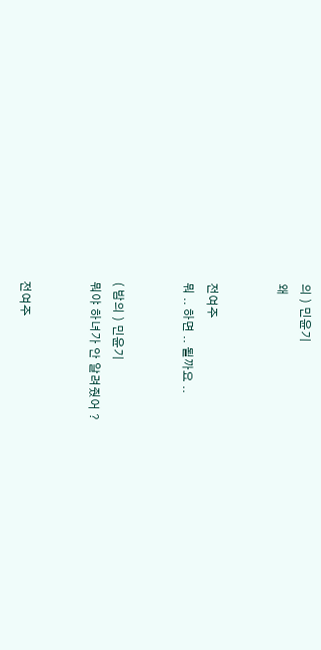의 ) 민윤기
왜


전여주
뭐 .. 하면 .. 될까요 ..


( 밤의 ) 민윤기
뭐야 하녀가 안 알려줬어 ?


전여주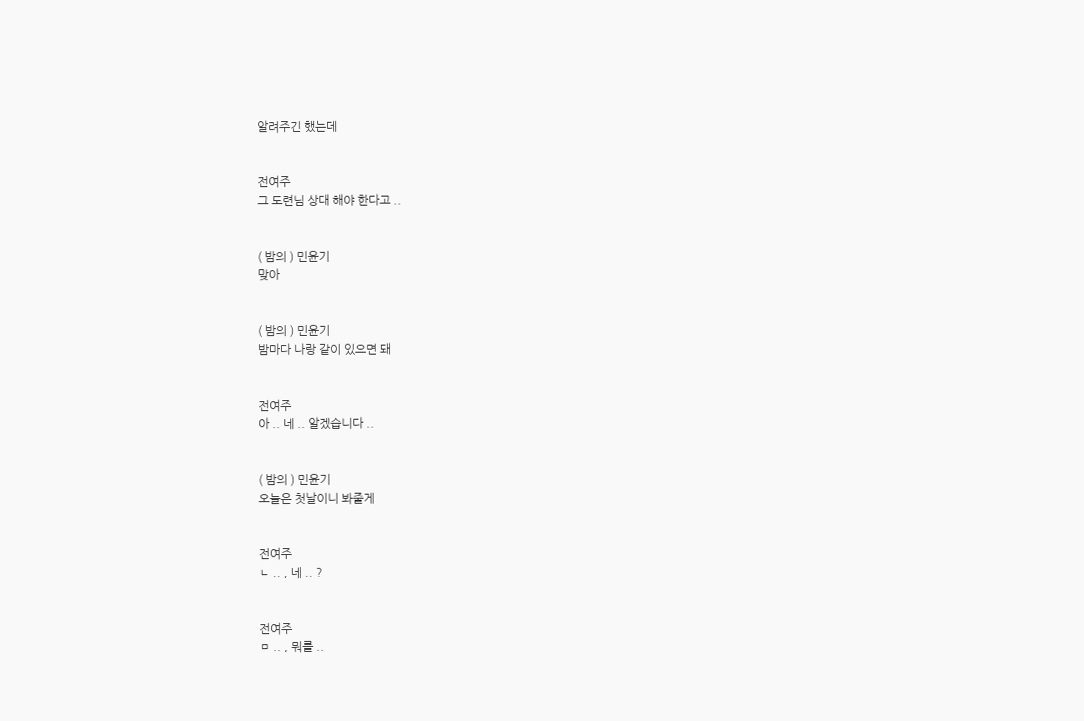알려주긴 했는데


전여주
그 도련님 상대 해야 한다고 ..


( 밤의 ) 민윤기
맞아


( 밤의 ) 민윤기
밤마다 나랑 같이 있으면 돼


전여주
아 .. 네 .. 알겠습니다 ..


( 밤의 ) 민윤기
오늘은 첫날이니 봐줄게


전여주
ㄴ .. , 네 .. ?


전여주
ㅁ .. , 뭐를 ..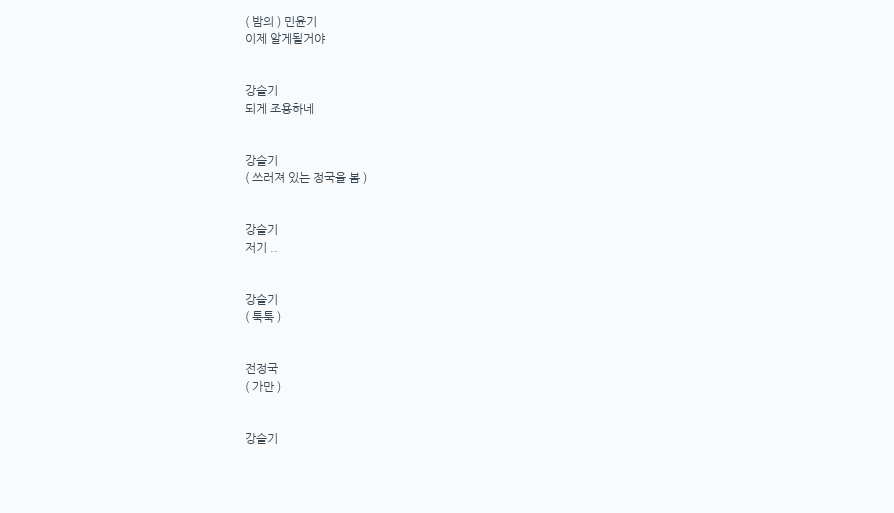( 밤의 ) 민윤기
이제 알게될거야


강슬기
되게 조용하네


강슬기
( 쓰러져 있는 정국을 봄 )


강슬기
저기 ..


강슬기
( 툭툭 )


전정국
( 가만 )


강슬기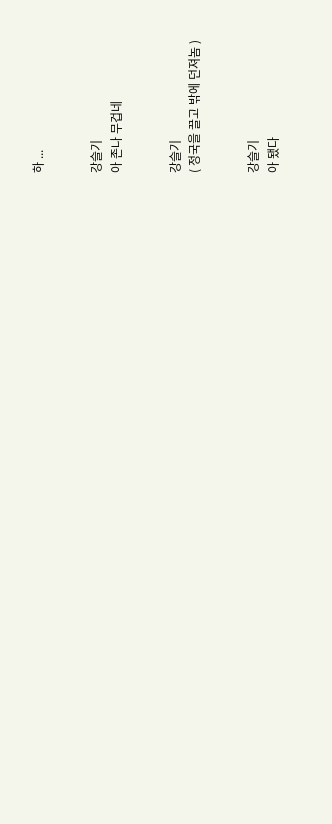하 ...


강슬기
아 존나 무겁네


강슬기
( 정국을 끌고 밖에 던져놈 )


강슬기
아 됐다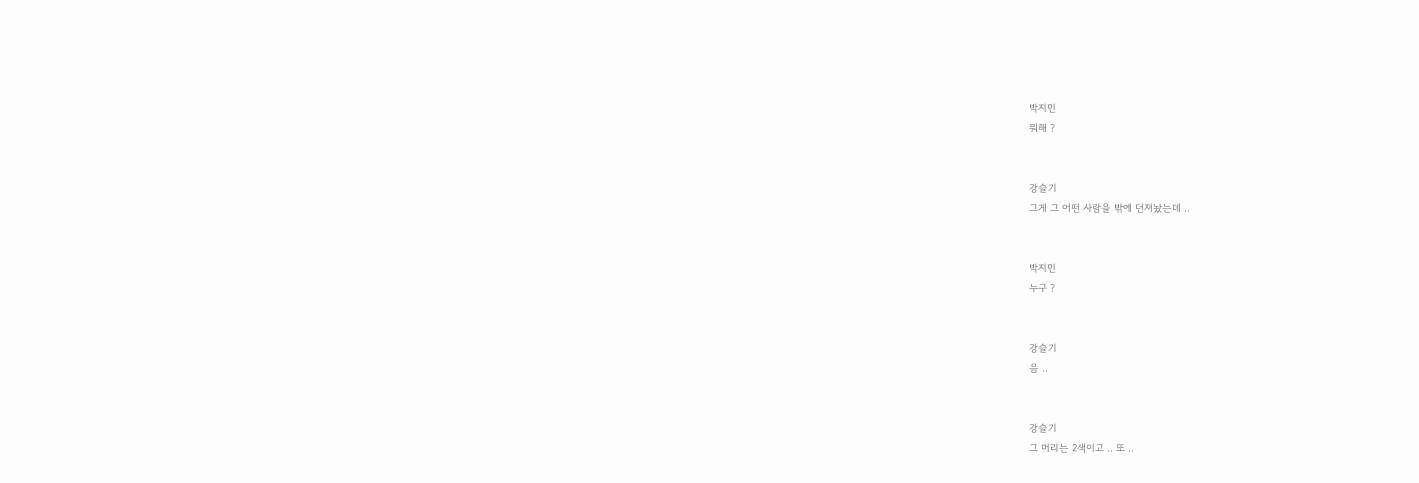박지민
뭐해 ?


강슬기
그게 그 어떤 사람을 밖에 던져놨는데 ..


박지민
누구 ?


강슬기
음 ..


강슬기
그 머리는 2색이고 .. 또 ..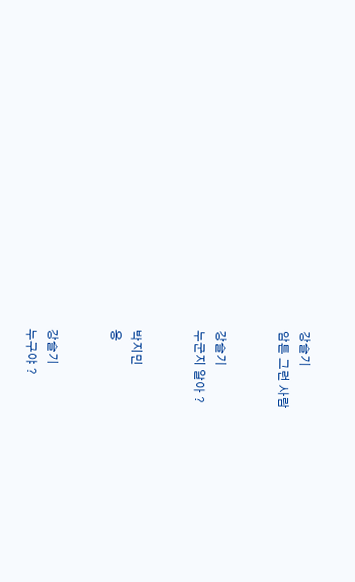강슬기
암튼 그런 사람


강슬기
누군지 알아 ?


박지민
응


강슬기
누구야 ?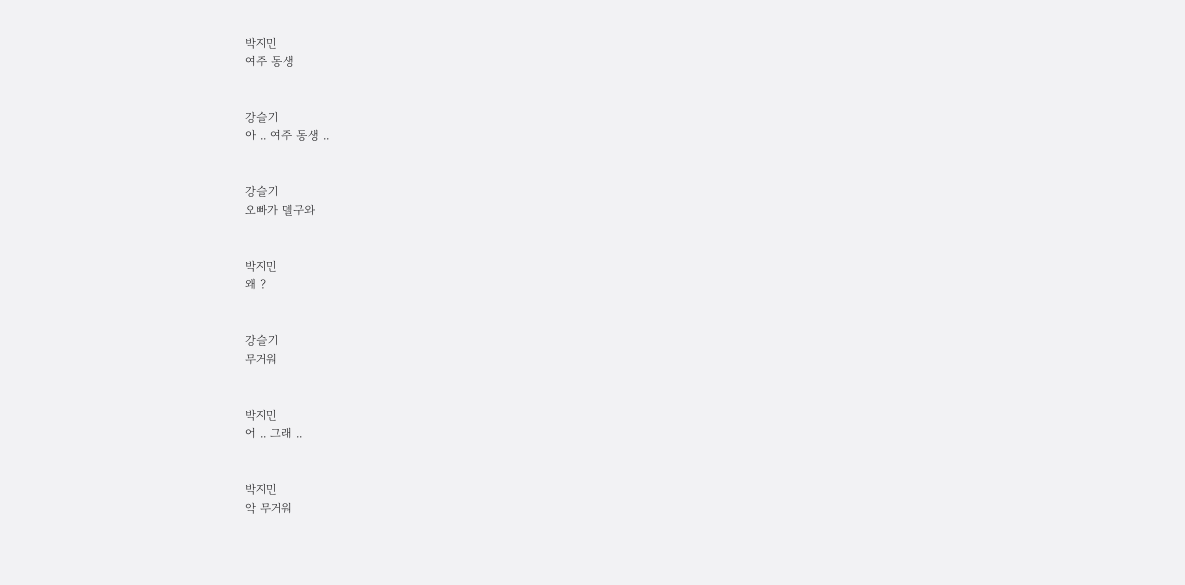박지민
여주 동생


강슬기
아 .. 여주 동생 ..


강슬기
오빠가 델구와


박지민
왜 ?


강슬기
무거워


박지민
어 .. 그래 ..


박지민
악 무거워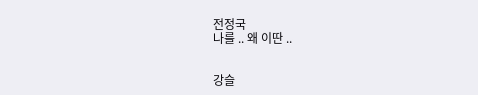전정국
나를 .. 왜 이딴 ..


강슬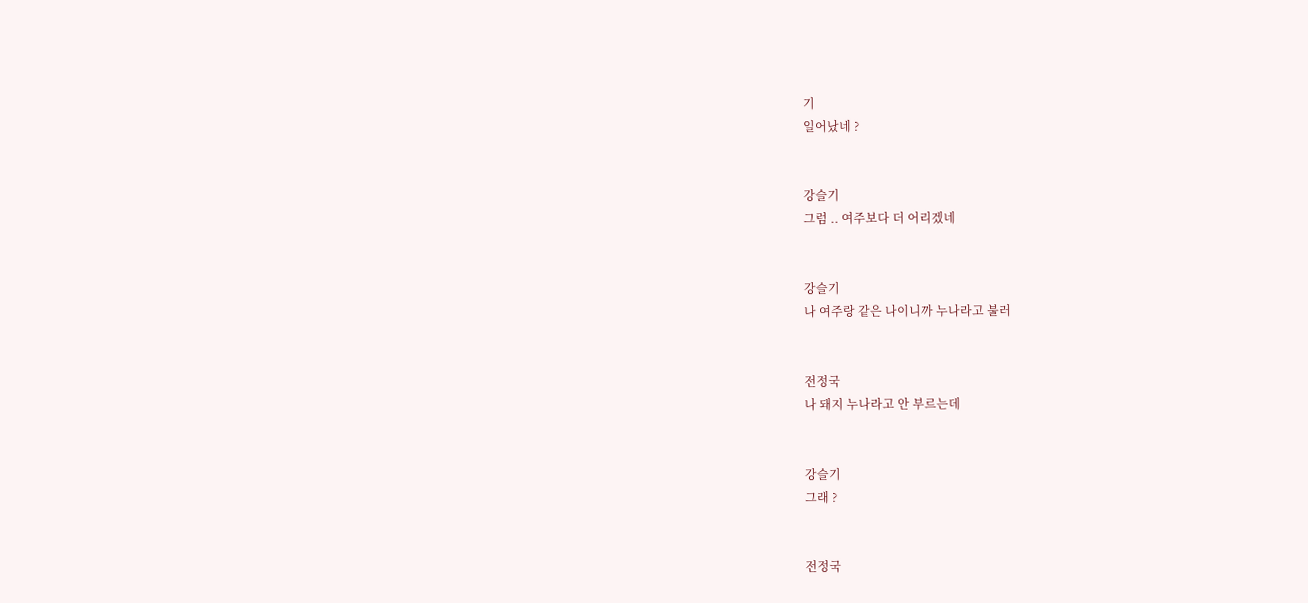기
일어났네 ?


강슬기
그럼 .. 여주보다 더 어리겠네


강슬기
나 여주랑 같은 나이니까 누나라고 불러


전정국
나 돼지 누나라고 안 부르는데


강슬기
그래 ?


전정국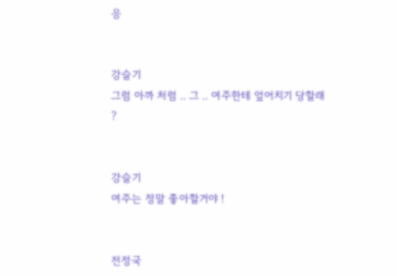응


강슬기
그럼 아까 처럼 .. 그 .. 여주한테 엎어치기 당할래 ?


강슬기
여주는 정말 좋아할거야 !


전정국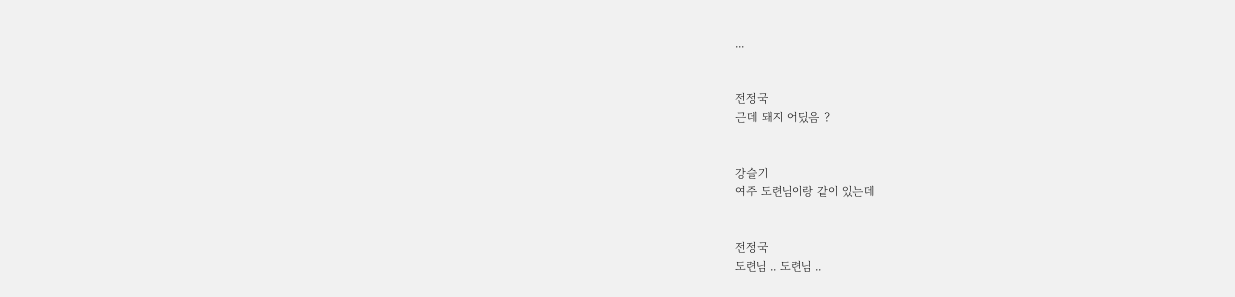...


전정국
근데 돼지 어딨음 ?


강슬기
여주 도련님이랑 같이 있는데


전정국
도련님 .. 도련님 ..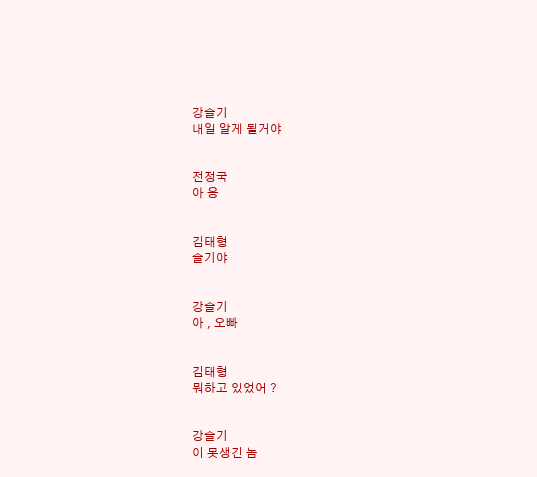강슬기
내일 알게 될거야


전정국
아 응


김태형
슬기야


강슬기
아 , 오빠


김태형
뭐하고 있었어 ?


강슬기
이 못생긴 놈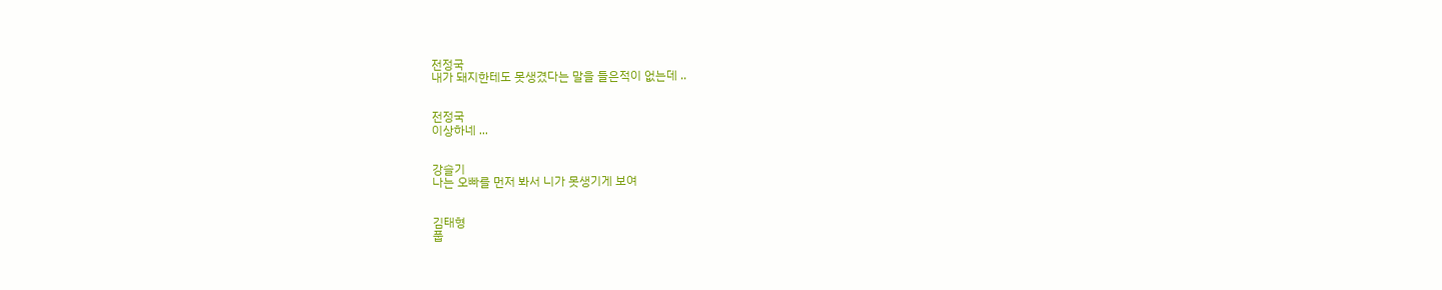전정국
내가 돼지한테도 못생겼다는 말을 들은적이 없는데 ..


전정국
이상하네 ...


강슬기
나는 오빠를 먼저 봐서 니가 못생기게 보여


김태형
풉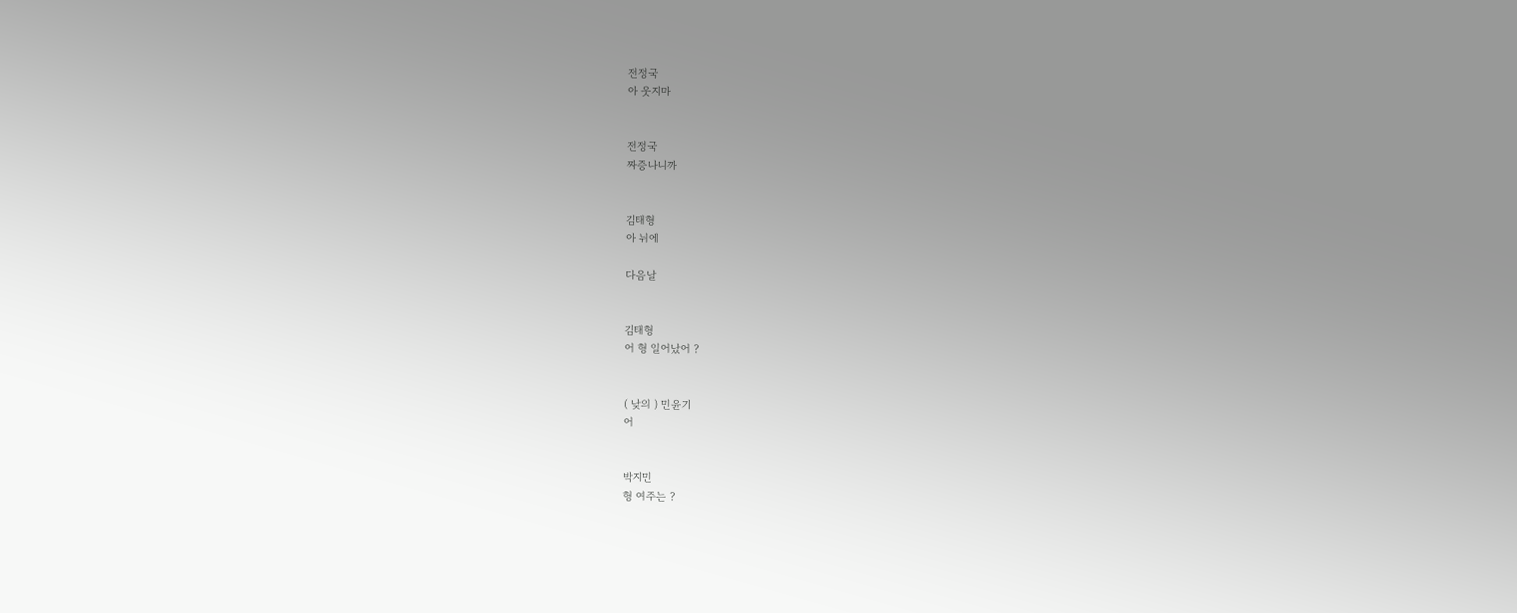전정국
아 웃지마


전정국
짜증나니까


김태형
아 뉘에

다음날


김태형
어 형 일어났어 ?


( 낮의 ) 민윤기
어


박지민
형 여주는 ?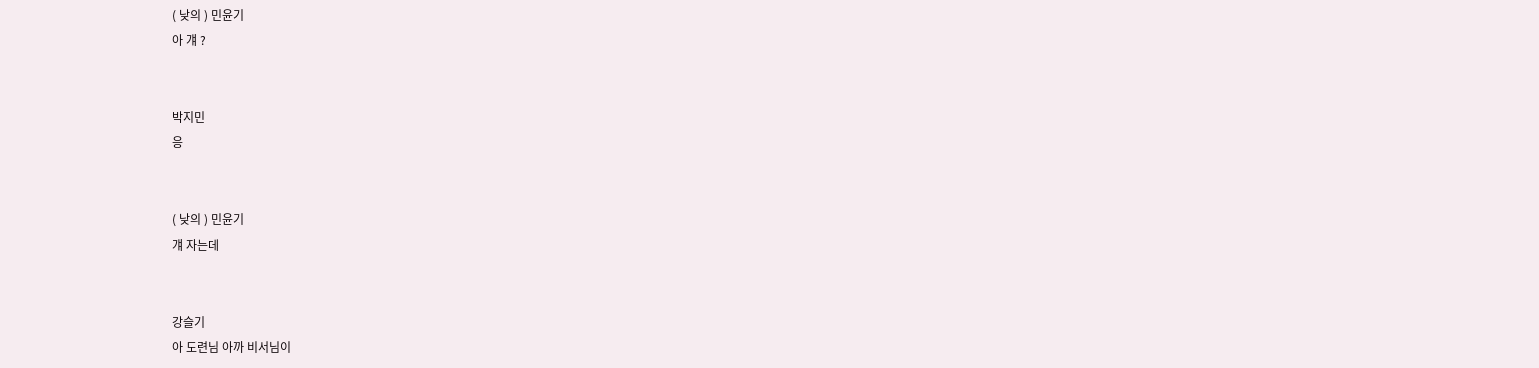( 낮의 ) 민윤기
아 걔 ?


박지민
응


( 낮의 ) 민윤기
걔 자는데


강슬기
아 도련님 아까 비서님이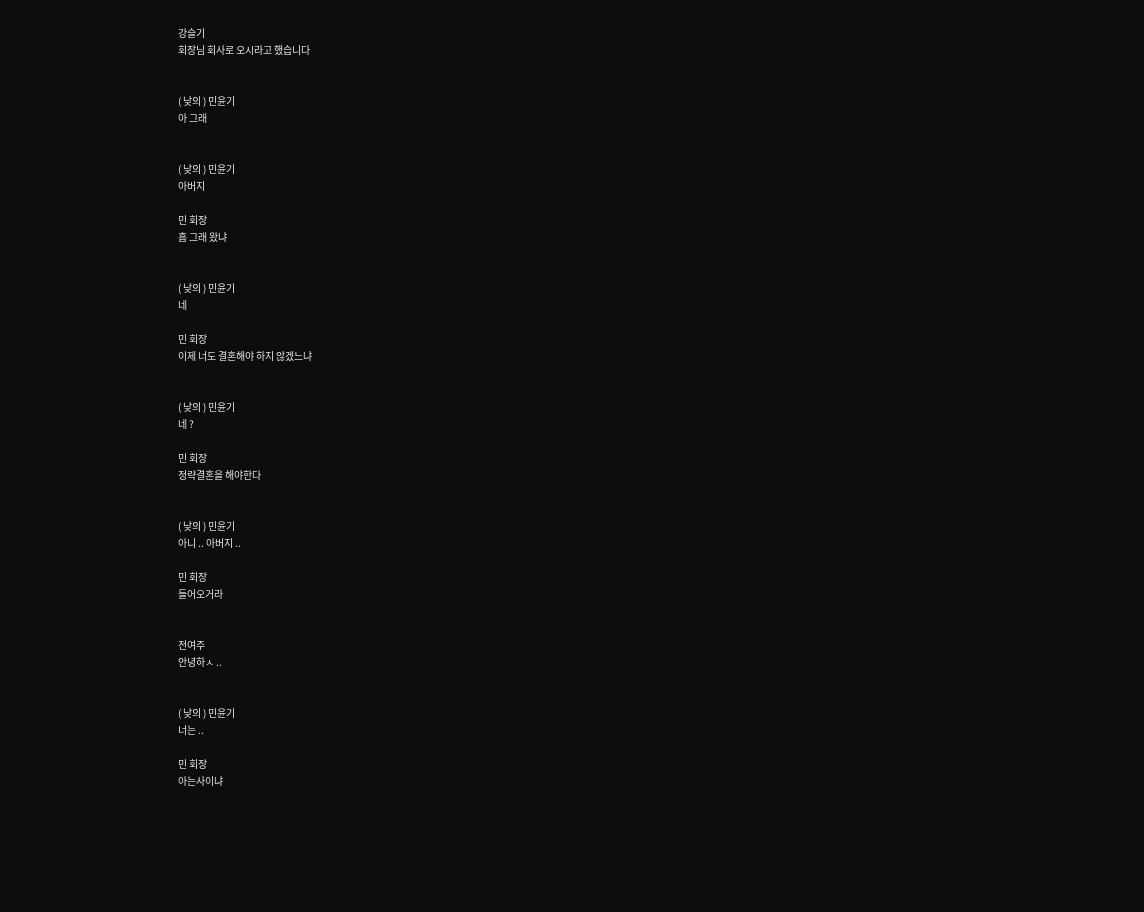강슬기
회장님 회사로 오시라고 했습니다


( 낮의 ) 민윤기
아 그래


( 낮의 ) 민윤기
아버지

민 회장
흠 그래 왔냐


( 낮의 ) 민윤기
네

민 회장
이제 너도 결혼해야 하지 않겠느냐


( 낮의 ) 민윤기
네 ?

민 회장
정략결혼을 해야한다


( 낮의 ) 민윤기
아니 .. 아버지 ..

민 회장
들어오거라


전여주
안녕하ㅅ ..


( 낮의 ) 민윤기
너는 ..

민 회장
아는사이냐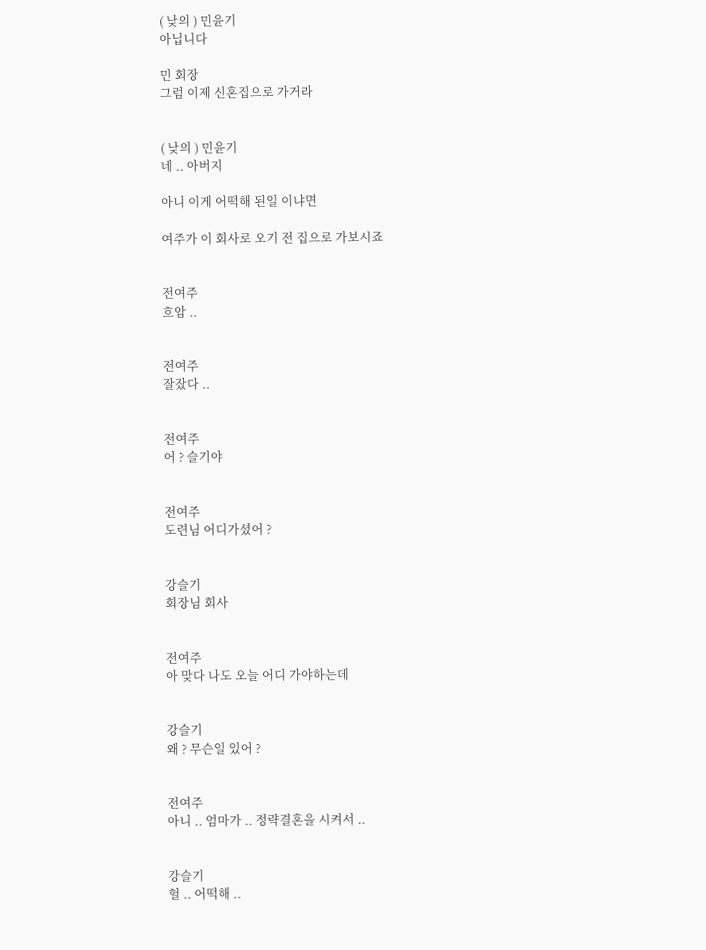( 낮의 ) 민윤기
아닙니다

민 회장
그럼 이제 신혼집으로 가거라


( 낮의 ) 민윤기
네 .. 아버지

아니 이게 어떡해 된일 이냐면

여주가 이 회사로 오기 전 집으로 가보시죠


전여주
흐암 ..


전여주
잘잤다 ..


전여주
어 ? 슬기야


전여주
도련님 어디가셨어 ?


강슬기
회장님 회사


전여주
아 맞다 나도 오늘 어디 가야하는데


강슬기
왜 ? 무슨일 있어 ?


전여주
아니 .. 엄마가 .. 정략결혼을 시켜서 ..


강슬기
헐 .. 어떡해 ..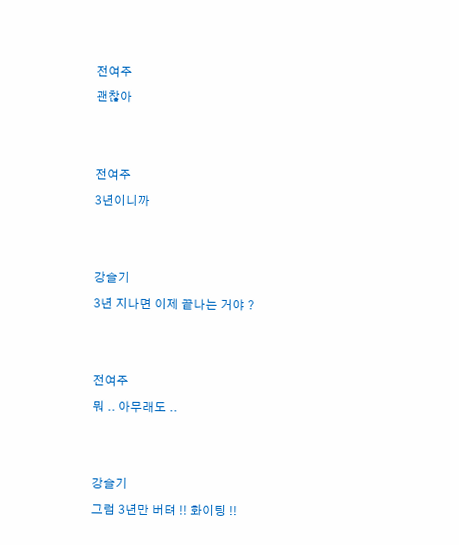전여주
괜찮아


전여주
3년이니까


강슬기
3년 지나면 이제 끝나는 거야 ?


전여주
뭐 .. 아무래도 ..


강슬기
그럼 3년만 버텨 !! 화이팅 !!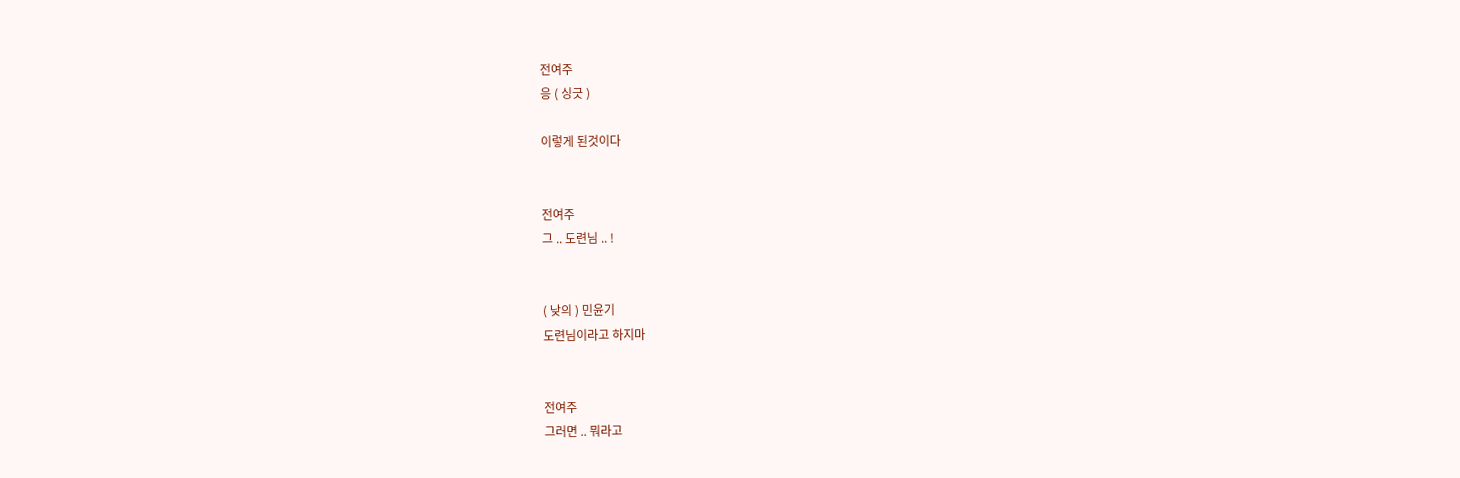전여주
응 ( 싱긋 )

이렇게 된것이다


전여주
그 .. 도련님 .. !


( 낮의 ) 민윤기
도련님이라고 하지마


전여주
그러면 .. 뭐라고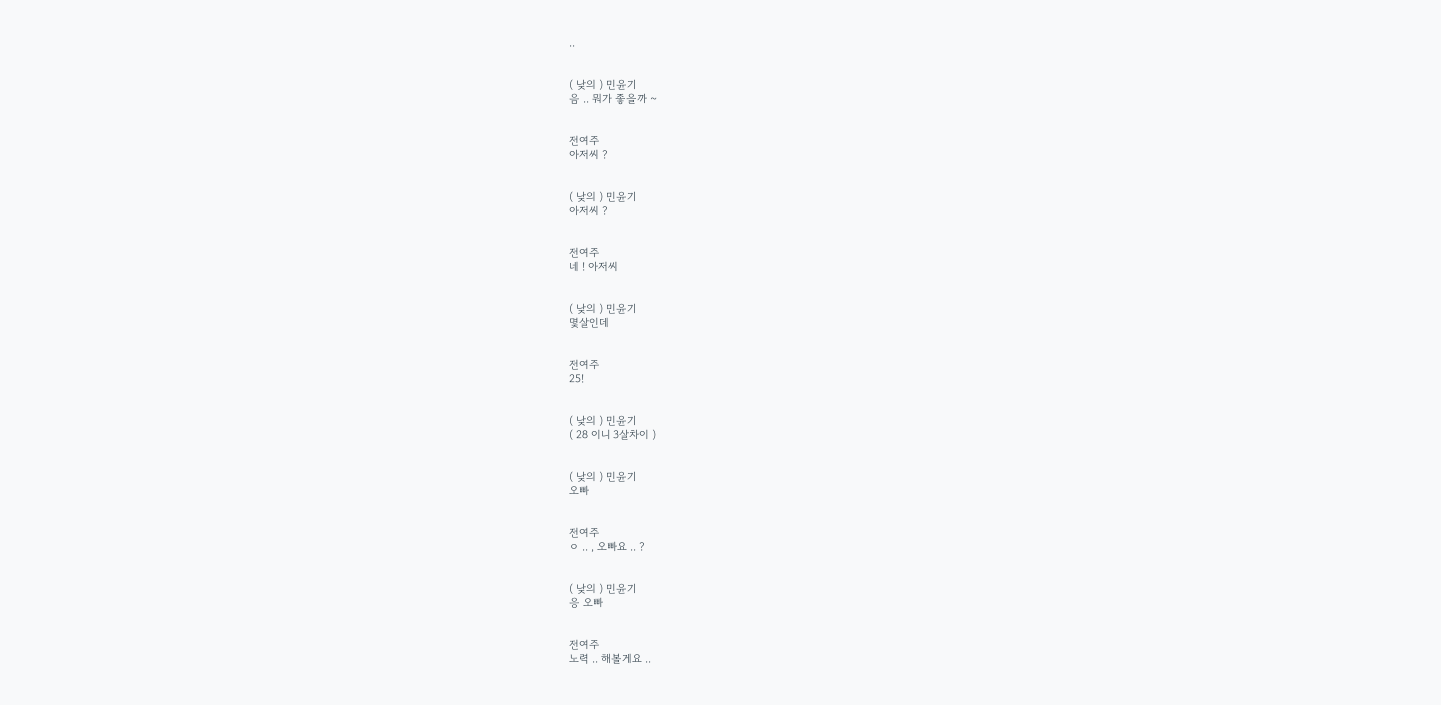..


( 낮의 ) 민윤기
음 .. 뭐가 좋을까 ~


전여주
아저씨 ?


( 낮의 ) 민윤기
아저씨 ?


전여주
네 ! 아저씨


( 낮의 ) 민윤기
몇살인데


전여주
25!


( 낮의 ) 민윤기
( 28 이니 3살차이 )


( 낮의 ) 민윤기
오빠


전여주
ㅇ .. , 오빠요 .. ?


( 낮의 ) 민윤기
응 오빠


전여주
노력 .. 해볼게요 ..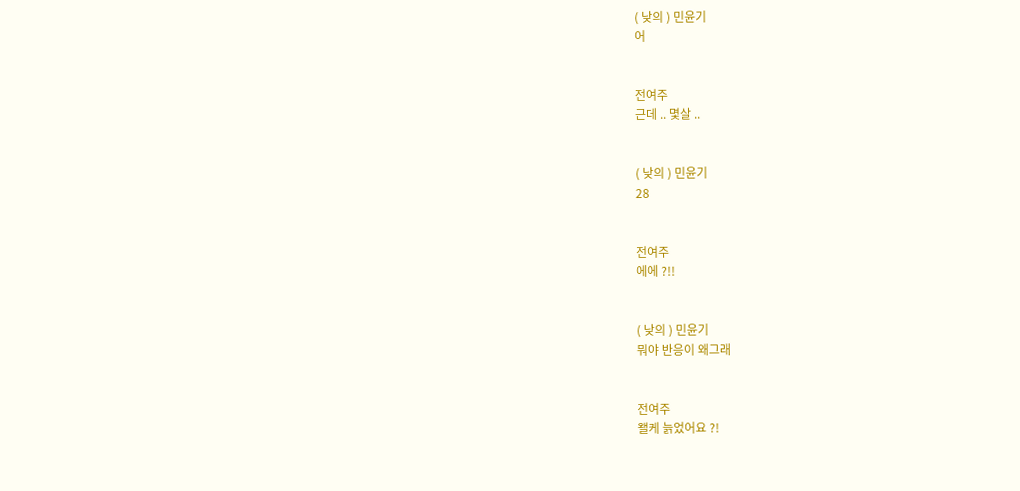( 낮의 ) 민윤기
어


전여주
근데 .. 몇살 ..


( 낮의 ) 민윤기
28


전여주
에에 ?!!


( 낮의 ) 민윤기
뭐야 반응이 왜그래


전여주
왤케 늙었어요 ?!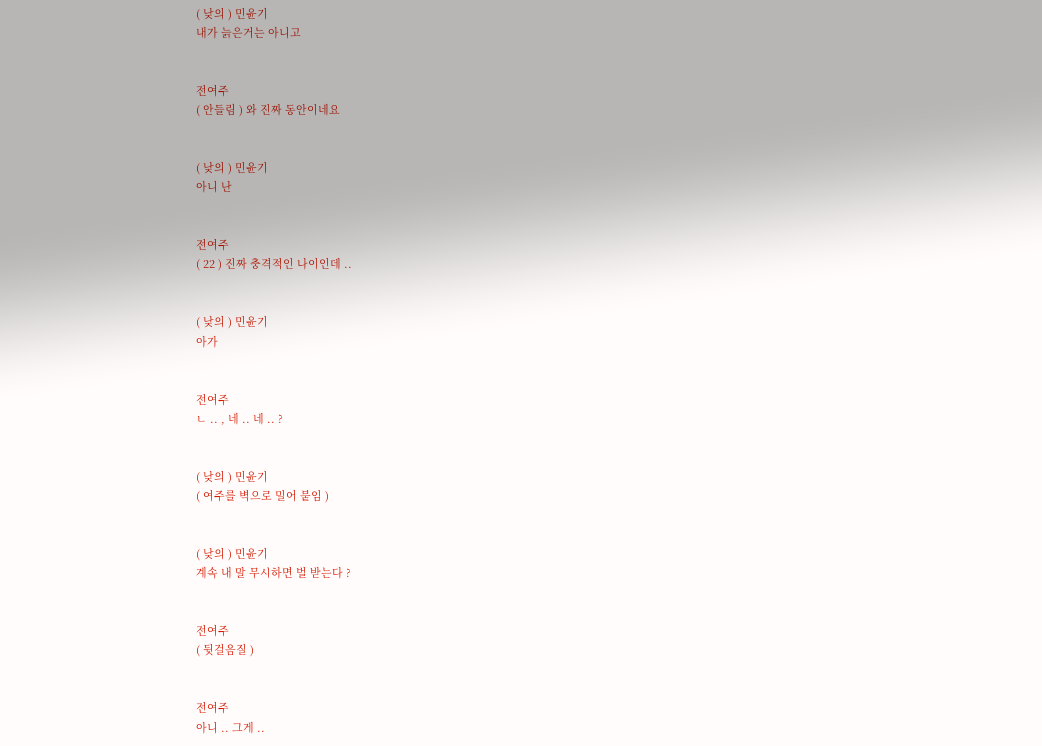( 낮의 ) 민윤기
내가 늙은거는 아니고


전여주
( 안들림 ) 와 진짜 동안이네요


( 낮의 ) 민윤기
아니 난


전여주
( 22 ) 진짜 충격적인 나이인데 ..


( 낮의 ) 민윤기
아가


전여주
ㄴ .. , 네 .. 네 .. ?


( 낮의 ) 민윤기
( 여주를 벽으로 밀어 붙임 )


( 낮의 ) 민윤기
계속 내 말 무시하면 벌 받는다 ?


전여주
( 뒷걸음질 )


전여주
아니 .. 그게 ..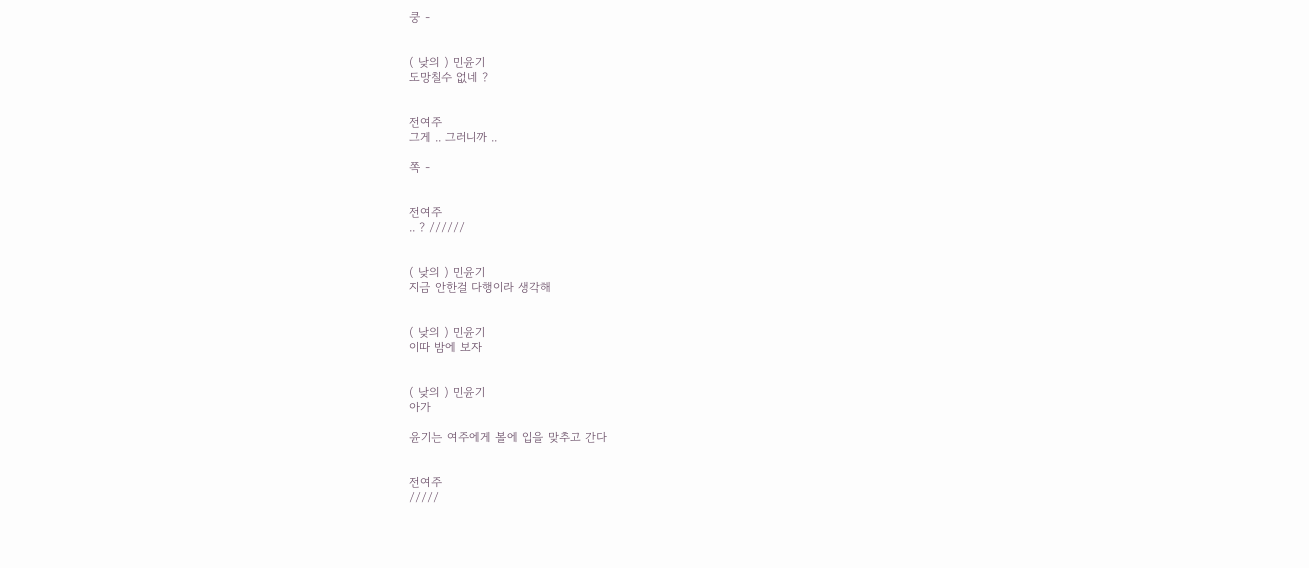쿵 -


( 낮의 ) 민윤기
도망칠수 없네 ?


전여주
그게 .. 그러니까 ..

쪽 -


전여주
.. ? //////


( 낮의 ) 민윤기
지금 안한걸 다행이라 생각해


( 낮의 ) 민윤기
이따 밤에 보자


( 낮의 ) 민윤기
아가

윤기는 여주에게 볼에 입을 맞추고 간다


전여주
/////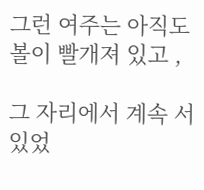그런 여주는 아직도 볼이 빨개져 있고 ,

그 자리에서 계속 서 있었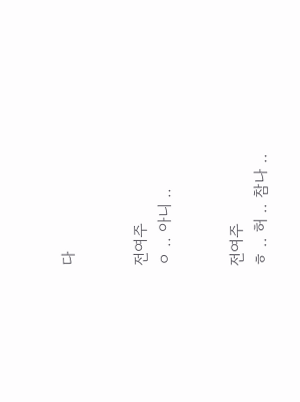다


전여주
ㅇ .. 아니 ..


전여주
ㅎ .. 허 .. 참나 ..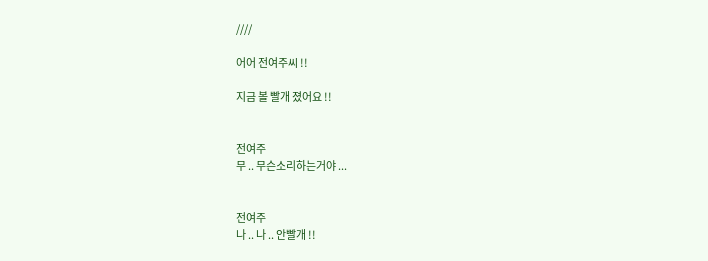////

어어 전여주씨 !!

지금 볼 빨개 졌어요 !!


전여주
무 .. 무슨소리하는거야 ...


전여주
나 .. 나 .. 안빨개 !!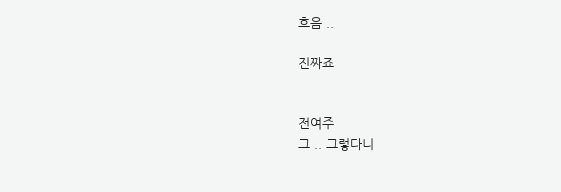흐음 ..

진짜죠


전여주
그 .. 그렇다니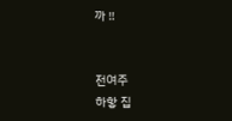까 !!


전여주
하핳 집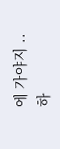에 가야지 .. 하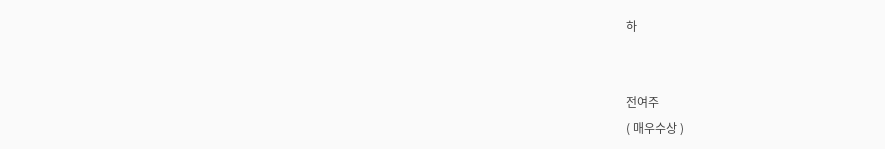하


전여주
( 매우수상 )